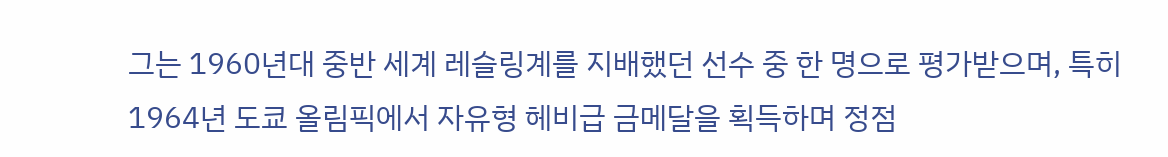그는 1960년대 중반 세계 레슬링계를 지배했던 선수 중 한 명으로 평가받으며, 특히 1964년 도쿄 올림픽에서 자유형 헤비급 금메달을 획득하며 정점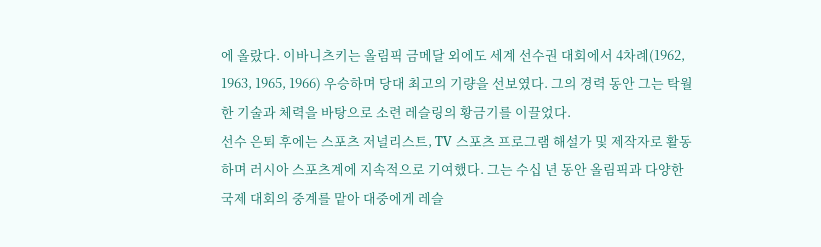에 올랐다. 이바니츠키는 올림픽 금메달 외에도 세계 선수권 대회에서 4차례(1962, 1963, 1965, 1966) 우승하며 당대 최고의 기량을 선보였다. 그의 경력 동안 그는 탁월한 기술과 체력을 바탕으로 소련 레슬링의 황금기를 이끌었다.
선수 은퇴 후에는 스포츠 저널리스트, TV 스포츠 프로그램 해설가 및 제작자로 활동하며 러시아 스포츠계에 지속적으로 기여했다. 그는 수십 년 동안 올림픽과 다양한 국제 대회의 중계를 맡아 대중에게 레슬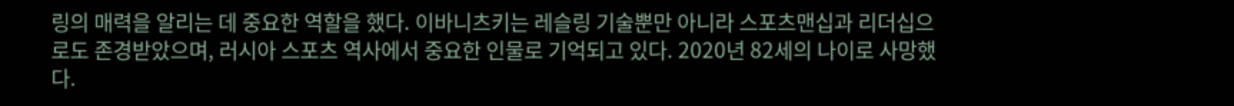링의 매력을 알리는 데 중요한 역할을 했다. 이바니츠키는 레슬링 기술뿐만 아니라 스포츠맨십과 리더십으로도 존경받았으며, 러시아 스포츠 역사에서 중요한 인물로 기억되고 있다. 2020년 82세의 나이로 사망했다.